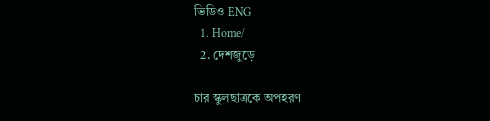ভিডিও ENG
  1. Home/
  2. দেশজুড়ে

চার স্কুলছাত্রকে অপহরণ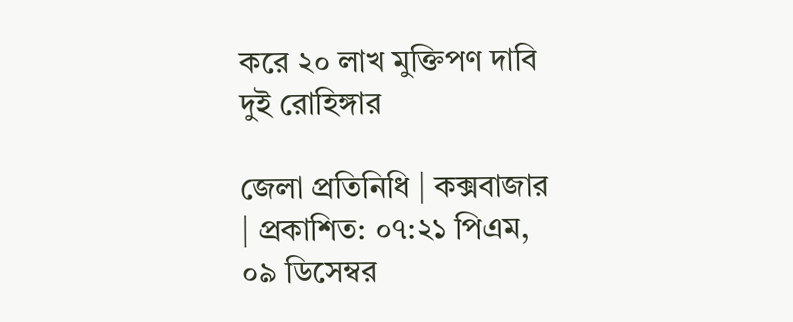করে ২০ লাখ মুক্তিপণ দাবি দুই রোহিঙ্গার

জেলা প্রতিনিধি | কক্সবাজার | প্রকাশিত: ০৭:২১ পিএম, ০৯ ডিসেম্বর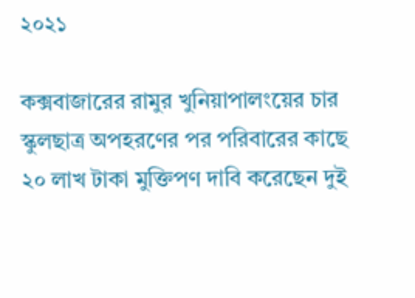২০২১

কক্সবাজারের রামুর খুনিয়াপালংয়ের চার স্কুলছাত্র অপহরণের পর পরিবারের কাছে ২০ লাখ টাকা মুক্তিপণ দাবি করেছেন দুই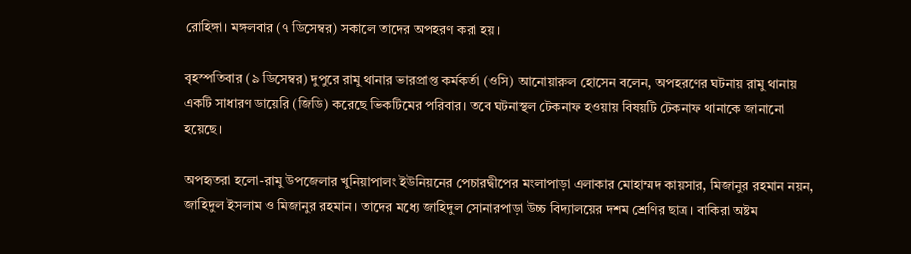রোহিঙ্গা। মঙ্গলবার (৭ ডিসেম্বর) সকালে তাদের অপহরণ করা হয়।

বৃহস্পতিবার (৯ ডিসেম্বর) দুপুরে রামু থানার ভারপ্রাপ্ত কর্মকর্তা (ওসি) আনোয়ারুল হোসেন বলেন, অপহরণের ঘটনায় রামু থানায় একটি সাধারণ ডায়েরি (জিডি) করেছে ভিকটিমের পরিবার। তবে ঘটনাস্থল টেকনাফ হওয়ায় বিষয়টি টেকনাফ থানাকে জানানো হয়েছে।

অপহৃতরা হলো-রামু উপজেলার খুনিয়াপালং ইউনিয়নের পেচারদ্বীপের মংলাপাড়া এলাকার মোহাম্মদ কায়সার, মিজানুর রহমান নয়ন, জাহিদুল ইসলাম ও মিজানুর রহমান। তাদের মধ্যে জাহিদুল সোনারপাড়া উচ্চ বিদ্যালয়ের দশম শ্রেণির ছাত্র। বাকিরা অষ্টম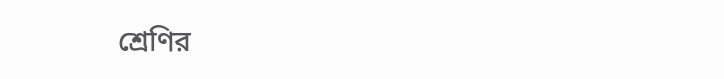শ্রেণির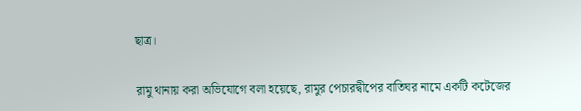ছাত্র।

রামু থানায় করা অভিযোগে বলা হয়েছে, রামুর পেচারদ্বীপের বাতিঘর নামে একটি কটেজের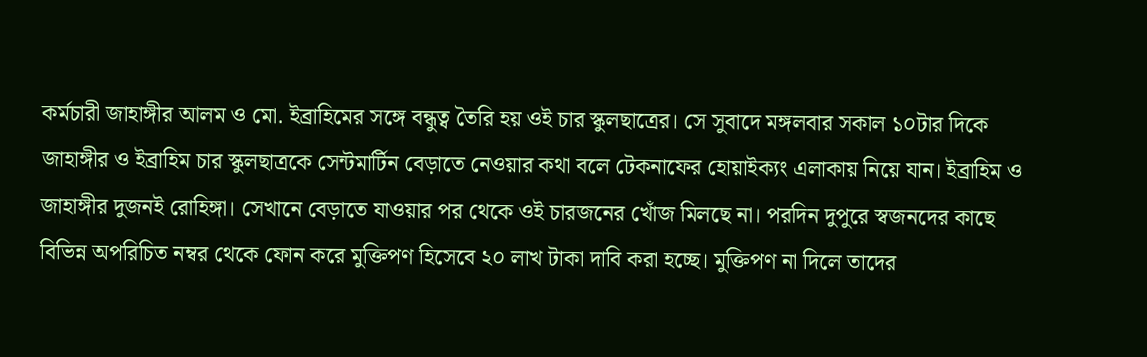কর্মচারী জাহাঙ্গীর আলম ও মো. ইব্রাহিমের সঙ্গে বন্ধুত্ব তৈরি হয় ওই চার স্কুলছাত্রের। সে সুবাদে মঙ্গলবার সকাল ১০টার দিকে জাহাঙ্গীর ও ইব্রাহিম চার স্কুলছাত্রকে সেন্টমার্টিন বেড়াতে নেওয়ার কথা বলে টেকনাফের হোয়াইক্যং এলাকায় নিয়ে যান। ইব্রাহিম ও জাহাঙ্গীর দুজনই রোহিঙ্গা। সেখানে বেড়াতে যাওয়ার পর থেকে ওই চারজনের খোঁজ মিলছে না। পরদিন দুপুরে স্বজনদের কাছে বিভিন্ন অপরিচিত নম্বর থেকে ফোন করে মুক্তিপণ হিসেবে ২০ লাখ টাকা দাবি করা হচ্ছে। মুক্তিপণ না দিলে তাদের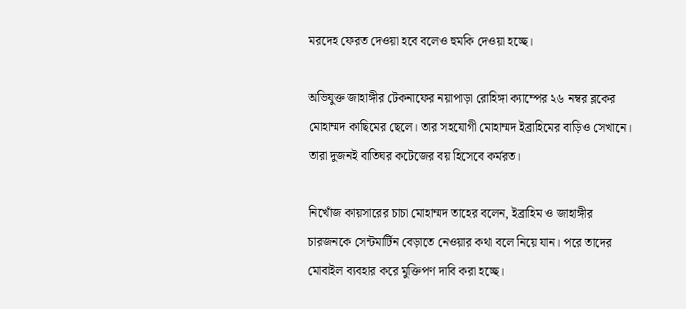মরদেহ ফেরত দেওয়া হবে বলেও হুমকি দেওয়া হচ্ছে।

অভিযুক্ত জাহাঙ্গীর টেকনাফের নয়াপাড়া রোহিঙ্গা ক্যাম্পের ২৬ নম্বর ব্লকের মোহাম্মদ কাছিমের ছেলে। তার সহযোগী মোহাম্মদ ইব্রাহিমের বাড়িও সেখানে। তারা দুজনই বাতিঘর কটেজের বয় হিসেবে কর্মরত।

নিখোঁজ কায়সারের চাচা মোহাম্মদ তাহের বলেন, ইব্রাহিম ও জাহাঙ্গীর চারজনকে সেন্টমার্টিন বেড়াতে নেওয়ার কথা বলে নিয়ে যান। পরে তাদের মোবাইল ব্যবহার করে মুক্তিপণ দাবি করা হচ্ছে।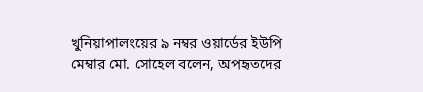খুনিয়াপালংয়ের ৯ নম্বর ওয়ার্ডের ইউপি মেম্বার মো. সোহেল বলেন, অপহৃতদের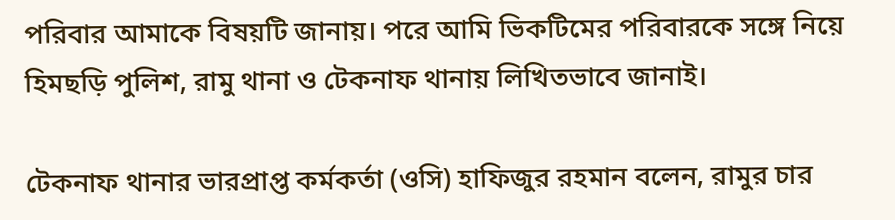পরিবার আমাকে বিষয়টি জানায়। পরে আমি ভিকটিমের পরিবারকে সঙ্গে নিয়ে হিমছড়ি পুলিশ, রামু থানা ও টেকনাফ থানায় লিখিতভাবে জানাই।

টেকনাফ থানার ভারপ্রাপ্ত কর্মকর্তা (ওসি) হাফিজুর রহমান বলেন, রামুর চার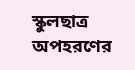স্কুলছাত্র অপহরণের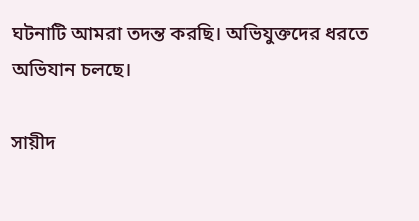ঘটনাটি আমরা তদন্ত করছি। অভিযুক্তদের ধরতে অভিযান চলছে।

সায়ীদ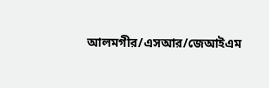আলমগীর/এসআর/জেআইএম